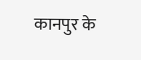कानपुर के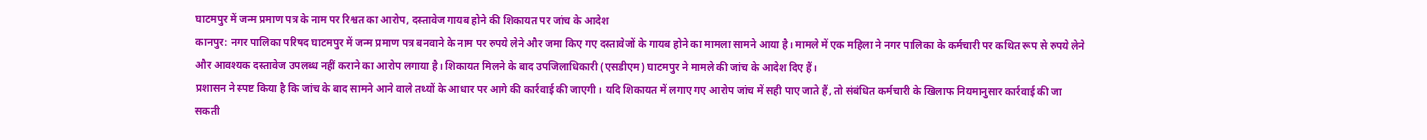घाटमपुर में जन्म प्रमाण पत्र के नाम पर रिश्वत का आरोप, दस्तावेज गायब होने की शिकायत पर जांच के आदेश
कानपुर: नगर पालिका परिषद घाटमपुर में जन्म प्रमाण पत्र बनवाने के नाम पर रुपये लेने और जमा किए गए दस्तावेजों के गायब होने का मामला सामने आया है। मामले में एक महिला ने नगर पालिका के कर्मचारी पर कथित रूप से रुपये लेने और आवश्यक दस्तावेज उपलब्ध नहीं कराने का आरोप लगाया है। शिकायत मिलने के बाद उपजिलाधिकारी (एसडीएम) घाटमपुर ने मामले की जांच के आदेश दिए हैं।
प्रशासन ने स्पष्ट किया है कि जांच के बाद सामने आने वाले तथ्यों के आधार पर आगे की कार्रवाई की जाएगी। यदि शिकायत में लगाए गए आरोप जांच में सही पाए जाते हैं, तो संबंधित कर्मचारी के खिलाफ नियमानुसार कार्रवाई की जा सकती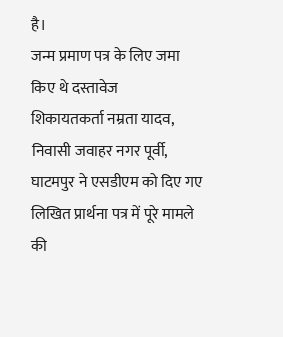है।
जन्म प्रमाण पत्र के लिए जमा किए थे दस्तावेज
शिकायतकर्ता नम्रता यादव, निवासी जवाहर नगर पूर्वी, घाटमपुर ने एसडीएम को दिए गए लिखित प्रार्थना पत्र में पूरे मामले की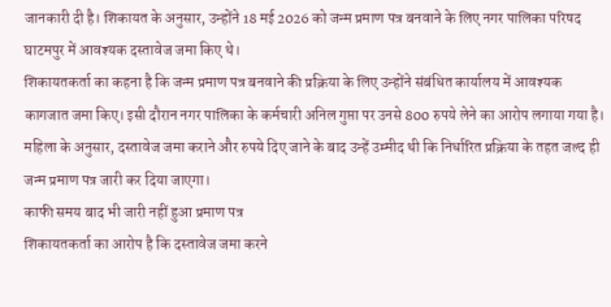जानकारी दी है। शिकायत के अनुसार, उन्होंने 18 मई 2026 को जन्म प्रमाण पत्र बनवाने के लिए नगर पालिका परिषद घाटमपुर में आवश्यक दस्तावेज जमा किए थे।
शिकायतकर्ता का कहना है कि जन्म प्रमाण पत्र बनवाने की प्रक्रिया के लिए उन्होंने संबंधित कार्यालय में आवश्यक कागजात जमा किए। इसी दौरान नगर पालिका के कर्मचारी अनिल गुप्ता पर उनसे 800 रुपये लेने का आरोप लगाया गया है।
महिला के अनुसार, दस्तावेज जमा कराने और रुपये दिए जाने के बाद उन्हें उम्मीद थी कि निर्धारित प्रक्रिया के तहत जल्द ही जन्म प्रमाण पत्र जारी कर दिया जाएगा।
काफी समय बाद भी जारी नहीं हुआ प्रमाण पत्र
शिकायतकर्ता का आरोप है कि दस्तावेज जमा करने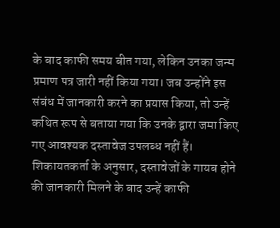के बाद काफी समय बीत गया, लेकिन उनका जन्म प्रमाण पत्र जारी नहीं किया गया। जब उन्होंने इस संबंध में जानकारी करने का प्रयास किया, तो उन्हें कथित रूप से बताया गया कि उनके द्वारा जमा किए गए आवश्यक दस्तावेज उपलब्ध नहीं हैं।
शिकायतकर्ता के अनुसार, दस्तावेजों के गायब होने की जानकारी मिलने के बाद उन्हें काफी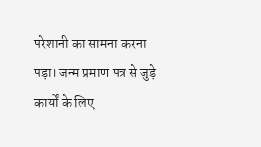परेशानी का सामना करना पड़ा। जन्म प्रमाण पत्र से जुड़े कार्यों के लिए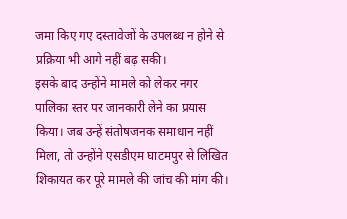जमा किए गए दस्तावेजों के उपलब्ध न होने से प्रक्रिया भी आगे नहीं बढ़ सकी।
इसके बाद उन्होंने मामले को लेकर नगर पालिका स्तर पर जानकारी लेने का प्रयास किया। जब उन्हें संतोषजनक समाधान नहीं मिला, तो उन्होंने एसडीएम घाटमपुर से लिखित शिकायत कर पूरे मामले की जांच की मांग की।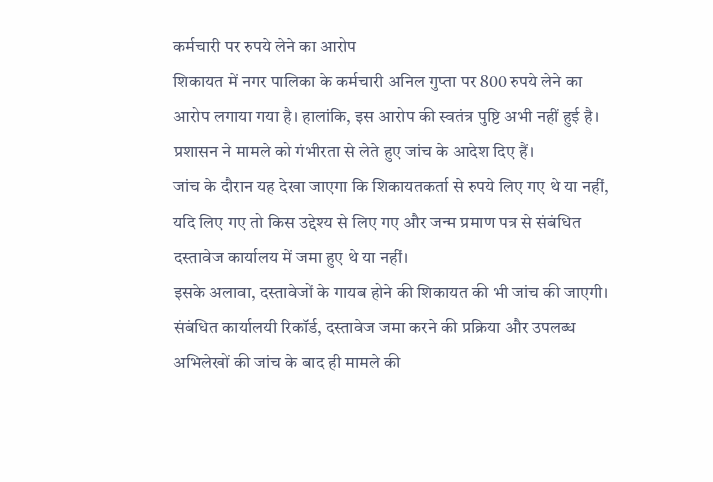कर्मचारी पर रुपये लेने का आरोप
शिकायत में नगर पालिका के कर्मचारी अनिल गुप्ता पर 800 रुपये लेने का आरोप लगाया गया है। हालांकि, इस आरोप की स्वतंत्र पुष्टि अभी नहीं हुई है। प्रशासन ने मामले को गंभीरता से लेते हुए जांच के आदेश दिए हैं।
जांच के दौरान यह देखा जाएगा कि शिकायतकर्ता से रुपये लिए गए थे या नहीं, यदि लिए गए तो किस उद्देश्य से लिए गए और जन्म प्रमाण पत्र से संबंधित दस्तावेज कार्यालय में जमा हुए थे या नहीं।
इसके अलावा, दस्तावेजों के गायब होने की शिकायत की भी जांच की जाएगी। संबंधित कार्यालयी रिकॉर्ड, दस्तावेज जमा करने की प्रक्रिया और उपलब्ध अभिलेखों की जांच के बाद ही मामले की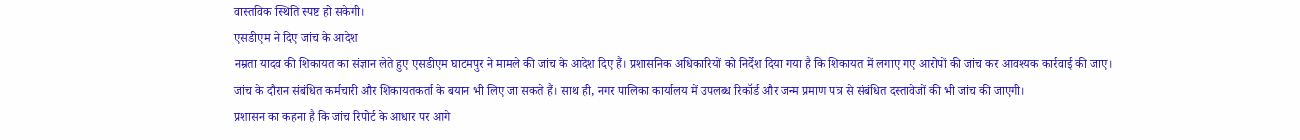वास्तविक स्थिति स्पष्ट हो सकेगी।
एसडीएम ने दिए जांच के आदेश
नम्रता यादव की शिकायत का संज्ञान लेते हुए एसडीएम घाटमपुर ने मामले की जांच के आदेश दिए हैं। प्रशासनिक अधिकारियों को निर्देश दिया गया है कि शिकायत में लगाए गए आरोपों की जांच कर आवश्यक कार्रवाई की जाए।
जांच के दौरान संबंधित कर्मचारी और शिकायतकर्ता के बयान भी लिए जा सकते हैं। साथ ही, नगर पालिका कार्यालय में उपलब्ध रिकॉर्ड और जन्म प्रमाण पत्र से संबंधित दस्तावेजों की भी जांच की जाएगी।
प्रशासन का कहना है कि जांच रिपोर्ट के आधार पर आगे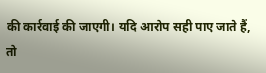की कार्रवाई की जाएगी। यदि आरोप सही पाए जाते हैं, तो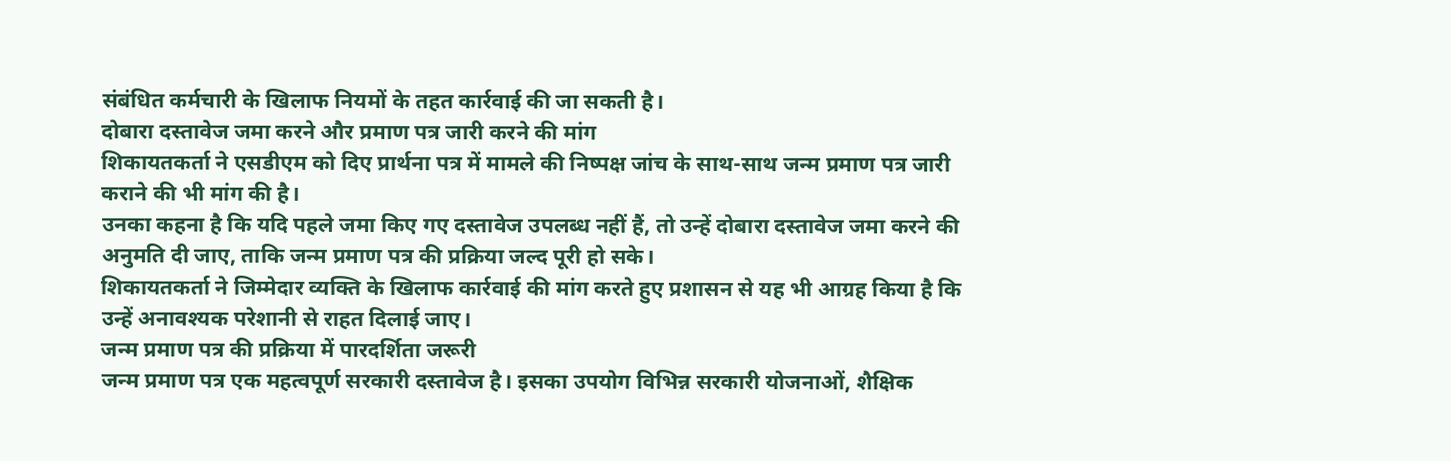संबंधित कर्मचारी के खिलाफ नियमों के तहत कार्रवाई की जा सकती है।
दोबारा दस्तावेज जमा करने और प्रमाण पत्र जारी करने की मांग
शिकायतकर्ता ने एसडीएम को दिए प्रार्थना पत्र में मामले की निष्पक्ष जांच के साथ-साथ जन्म प्रमाण पत्र जारी कराने की भी मांग की है।
उनका कहना है कि यदि पहले जमा किए गए दस्तावेज उपलब्ध नहीं हैं, तो उन्हें दोबारा दस्तावेज जमा करने की अनुमति दी जाए, ताकि जन्म प्रमाण पत्र की प्रक्रिया जल्द पूरी हो सके।
शिकायतकर्ता ने जिम्मेदार व्यक्ति के खिलाफ कार्रवाई की मांग करते हुए प्रशासन से यह भी आग्रह किया है कि उन्हें अनावश्यक परेशानी से राहत दिलाई जाए।
जन्म प्रमाण पत्र की प्रक्रिया में पारदर्शिता जरूरी
जन्म प्रमाण पत्र एक महत्वपूर्ण सरकारी दस्तावेज है। इसका उपयोग विभिन्न सरकारी योजनाओं, शैक्षिक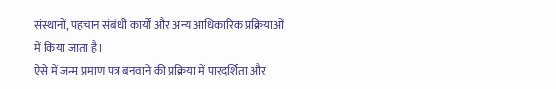संस्थानों, पहचान संबंधी कार्यों और अन्य आधिकारिक प्रक्रियाओं में किया जाता है।
ऐसे में जन्म प्रमाण पत्र बनवाने की प्रक्रिया में पारदर्शिता और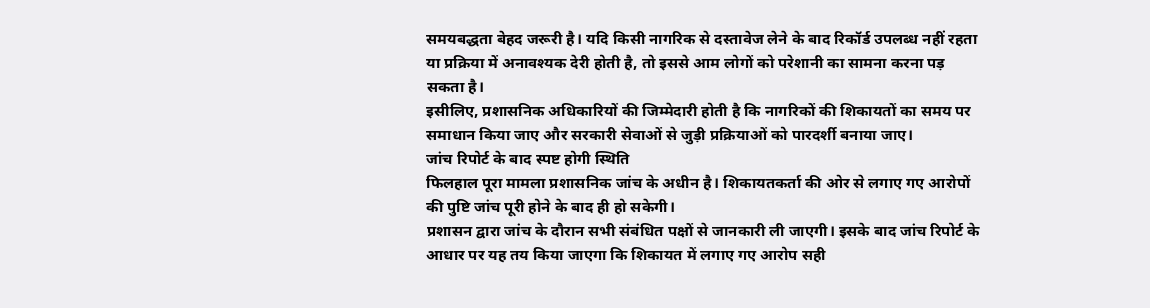समयबद्धता बेहद जरूरी है। यदि किसी नागरिक से दस्तावेज लेने के बाद रिकॉर्ड उपलब्ध नहीं रहता या प्रक्रिया में अनावश्यक देरी होती है, तो इससे आम लोगों को परेशानी का सामना करना पड़ सकता है।
इसीलिए, प्रशासनिक अधिकारियों की जिम्मेदारी होती है कि नागरिकों की शिकायतों का समय पर समाधान किया जाए और सरकारी सेवाओं से जुड़ी प्रक्रियाओं को पारदर्शी बनाया जाए।
जांच रिपोर्ट के बाद स्पष्ट होगी स्थिति
फिलहाल पूरा मामला प्रशासनिक जांच के अधीन है। शिकायतकर्ता की ओर से लगाए गए आरोपों की पुष्टि जांच पूरी होने के बाद ही हो सकेगी।
प्रशासन द्वारा जांच के दौरान सभी संबंधित पक्षों से जानकारी ली जाएगी। इसके बाद जांच रिपोर्ट के आधार पर यह तय किया जाएगा कि शिकायत में लगाए गए आरोप सही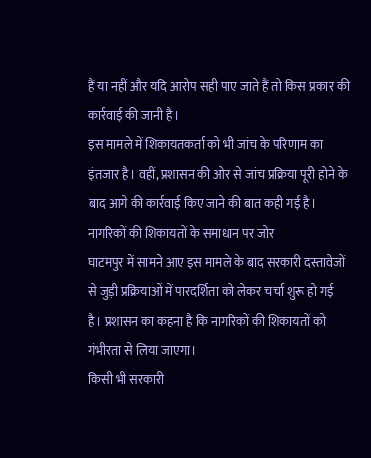हैं या नहीं और यदि आरोप सही पाए जाते हैं तो किस प्रकार की कार्रवाई की जानी है।
इस मामले में शिकायतकर्ता को भी जांच के परिणाम का इंतजार है। वहीं, प्रशासन की ओर से जांच प्रक्रिया पूरी होने के बाद आगे की कार्रवाई किए जाने की बात कही गई है।
नागरिकों की शिकायतों के समाधान पर जोर
घाटमपुर में सामने आए इस मामले के बाद सरकारी दस्तावेजों से जुड़ी प्रक्रियाओं में पारदर्शिता को लेकर चर्चा शुरू हो गई है। प्रशासन का कहना है कि नागरिकों की शिकायतों को गंभीरता से लिया जाएगा।
किसी भी सरकारी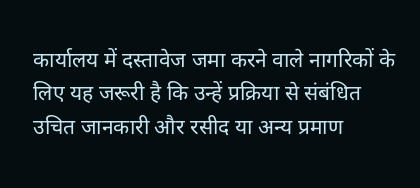कार्यालय में दस्तावेज जमा करने वाले नागरिकों के लिए यह जरूरी है कि उन्हें प्रक्रिया से संबंधित उचित जानकारी और रसीद या अन्य प्रमाण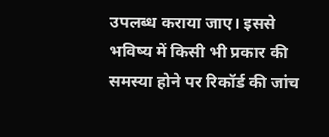उपलब्ध कराया जाए। इससे भविष्य में किसी भी प्रकार की समस्या होने पर रिकॉर्ड की जांच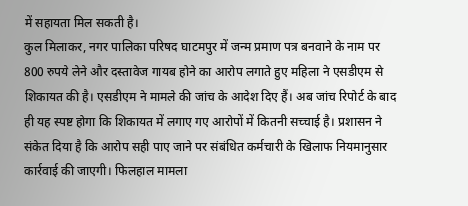में सहायता मिल सकती है।
कुल मिलाकर, नगर पालिका परिषद घाटमपुर में जन्म प्रमाण पत्र बनवाने के नाम पर 800 रुपये लेने और दस्तावेज गायब होने का आरोप लगाते हुए महिला ने एसडीएम से शिकायत की है। एसडीएम ने मामले की जांच के आदेश दिए हैं। अब जांच रिपोर्ट के बाद ही यह स्पष्ट होगा कि शिकायत में लगाए गए आरोपों में कितनी सच्चाई है। प्रशासन ने संकेत दिया है कि आरोप सही पाए जाने पर संबंधित कर्मचारी के खिलाफ नियमानुसार कार्रवाई की जाएगी। फिलहाल मामला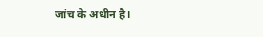जांच के अधीन है।